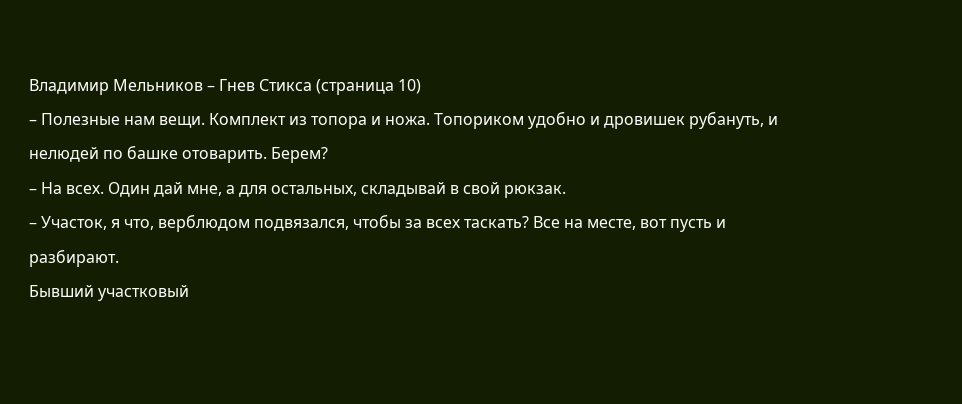Владимир Мельников – Гнев Стикса (страница 10)
– Полезные нам вещи. Комплект из топора и ножа. Топориком удобно и дровишек рубануть, и нелюдей по башке отоварить. Берем?
– На всех. Один дай мне, а для остальных, складывай в свой рюкзак.
– Участок, я что, верблюдом подвязался, чтобы за всех таскать? Все на месте, вот пусть и разбирают.
Бывший участковый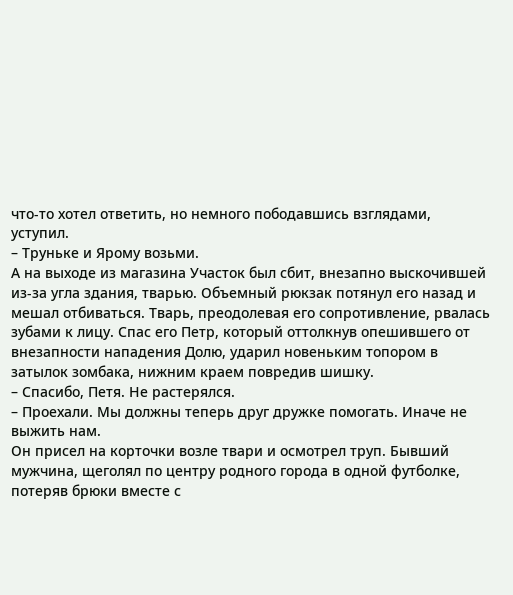что-то хотел ответить, но немного пободавшись взглядами, уступил.
– Труньке и Ярому возьми.
А на выходе из магазина Участок был сбит, внезапно выскочившей из-за угла здания, тварью. Объемный рюкзак потянул его назад и мешал отбиваться. Тварь, преодолевая его сопротивление, рвалась зубами к лицу. Спас его Петр, который оттолкнув опешившего от внезапности нападения Долю, ударил новеньким топором в затылок зомбака, нижним краем повредив шишку.
– Спасибо, Петя. Не растерялся.
– Проехали. Мы должны теперь друг дружке помогать. Иначе не выжить нам.
Он присел на корточки возле твари и осмотрел труп. Бывший мужчина, щеголял по центру родного города в одной футболке, потеряв брюки вместе с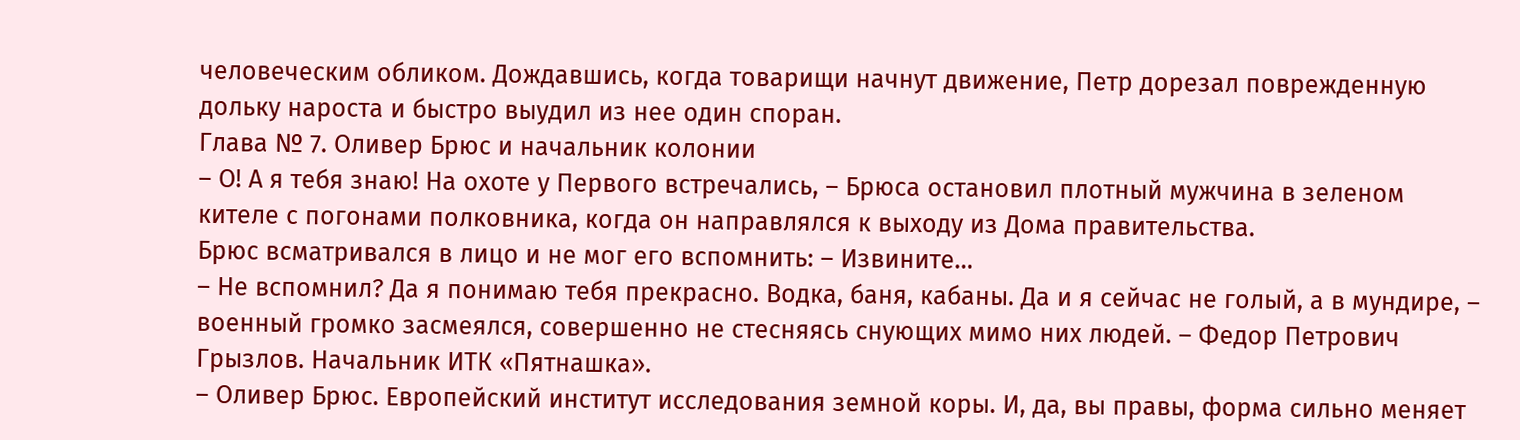человеческим обликом. Дождавшись, когда товарищи начнут движение, Петр дорезал поврежденную дольку нароста и быстро выудил из нее один споран.
Глава № 7. Оливер Брюс и начальник колонии
– О! А я тебя знаю! На охоте у Первого встречались, – Брюса остановил плотный мужчина в зеленом кителе с погонами полковника, когда он направлялся к выходу из Дома правительства.
Брюс всматривался в лицо и не мог его вспомнить: – Извините…
– Не вспомнил? Да я понимаю тебя прекрасно. Водка, баня, кабаны. Да и я сейчас не голый, а в мундире, – военный громко засмеялся, совершенно не стесняясь снующих мимо них людей. – Федор Петрович Грызлов. Начальник ИТК «Пятнашка».
– Оливер Брюс. Европейский институт исследования земной коры. И, да, вы правы, форма сильно меняет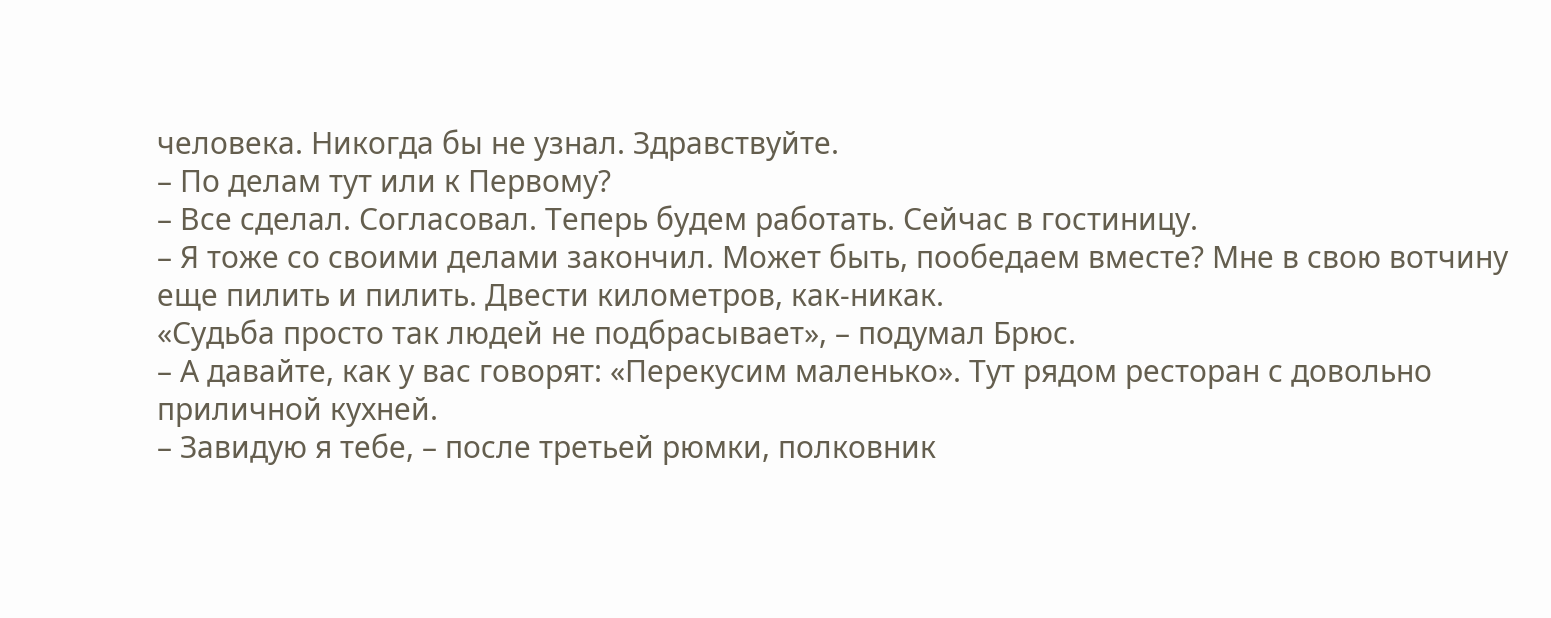человека. Никогда бы не узнал. Здравствуйте.
– По делам тут или к Первому?
– Все сделал. Согласовал. Теперь будем работать. Сейчас в гостиницу.
– Я тоже со своими делами закончил. Может быть, пообедаем вместе? Мне в свою вотчину еще пилить и пилить. Двести километров, как-никак.
«Судьба просто так людей не подбрасывает», – подумал Брюс.
– А давайте, как у вас говорят: «Перекусим маленько». Тут рядом ресторан с довольно приличной кухней.
– Завидую я тебе, – после третьей рюмки, полковник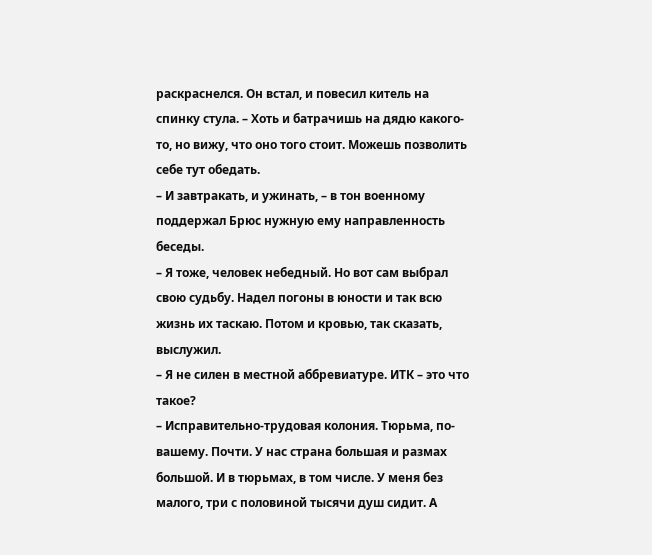раскраснелся. Он встал, и повесил китель на спинку стула. – Хоть и батрачишь на дядю какого-то, но вижу, что оно того стоит. Можешь позволить себе тут обедать.
– И завтракать, и ужинать, – в тон военному поддержал Брюс нужную ему направленность беседы.
– Я тоже, человек небедный. Но вот сам выбрал свою судьбу. Надел погоны в юности и так всю жизнь их таскаю. Потом и кровью, так сказать, выслужил.
– Я не силен в местной аббревиатуре. ИТК – это что такое?
– Исправительно-трудовая колония. Тюрьма, по-вашему. Почти. У нас страна большая и размах большой. И в тюрьмах, в том числе. У меня без малого, три с половиной тысячи душ сидит. А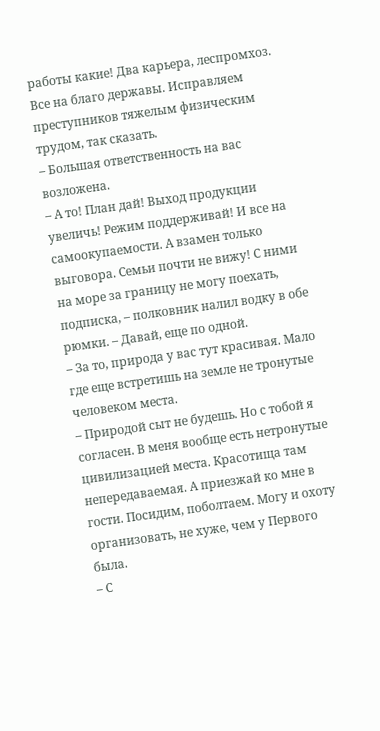работы какие! Два карьера, леспромхоз. Все на благо державы. Исправляем преступников тяжелым физическим трудом, так сказать.
– Большая ответственность на вас возложена.
– А то! План дай! Выход продукции увеличь! Режим поддерживай! И все на самоокупаемости. А взамен только выговора. Семьи почти не вижу! С ними на море за границу не могу поехать, подписка, – полковник налил водку в обе рюмки. – Давай, еще по одной.
– За то, природа у вас тут красивая. Мало где еще встретишь на земле не тронутые человеком места.
– Природой сыт не будешь. Но с тобой я согласен. В меня вообще есть нетронутые цивилизацией места. Красотища там непередаваемая. А приезжай ко мне в гости. Посидим, поболтаем. Могу и охоту организовать, не хуже, чем у Первого была.
– С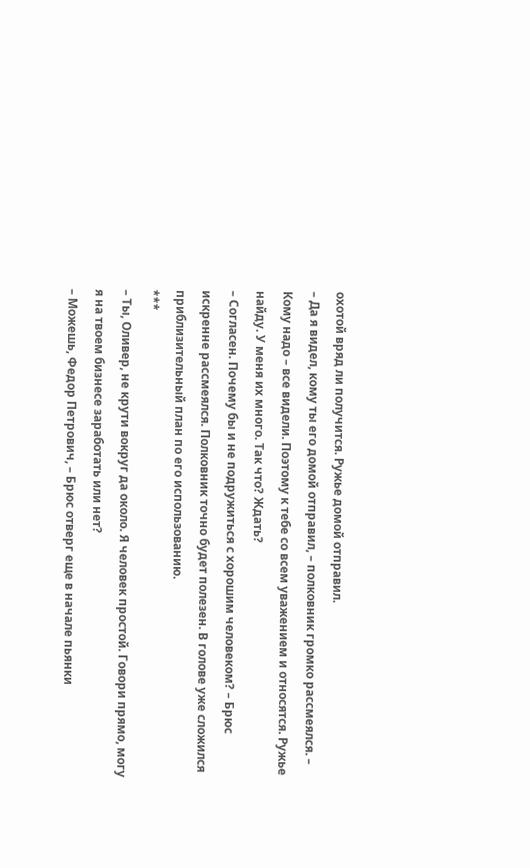охотой вряд ли получится. Ружье домой отправил.
– Да я видел, кому ты его домой отправил, – полковник громко рассмеялся. – Кому надо – все видели. Поэтому к тебе со всем уважением и относятся. Ружье найду. У меня их много. Так что? Ждать?
– Согласен. Почему бы и не подружиться с хорошим человеком? – Брюс искренне рассмеялся. Полковник точно будет полезен. В голове уже сложился приблизительный план по его использованию.
***
– Ты, Оливер, не крути вокруг да около. Я человек простой. Говори прямо, могу я на твоем бизнесе заработать или нет?
– Можешь, Федор Петрович, – Брюс отверг еще в начале пьянки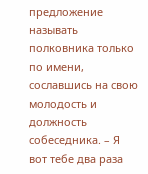предложение называть полковника только по имени, сославшись на свою молодость и должность собеседника. – Я вот тебе два раза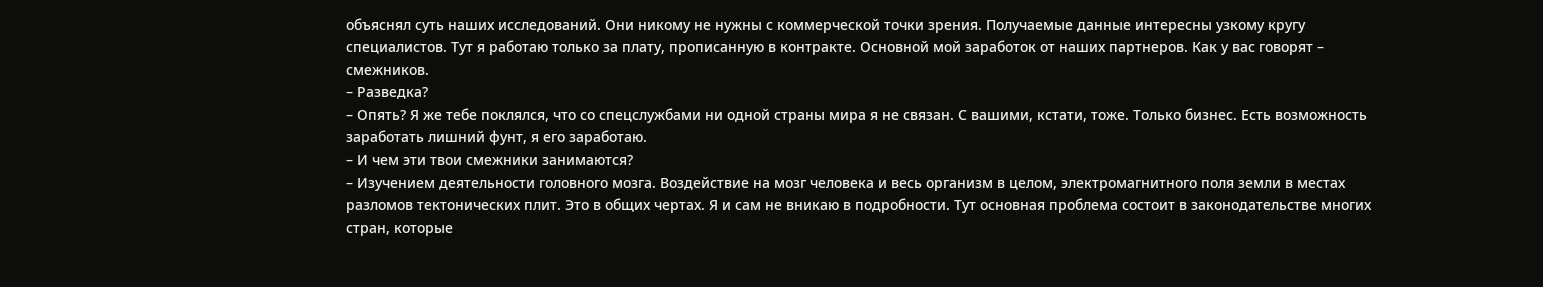объяснял суть наших исследований. Они никому не нужны с коммерческой точки зрения. Получаемые данные интересны узкому кругу специалистов. Тут я работаю только за плату, прописанную в контракте. Основной мой заработок от наших партнеров. Как у вас говорят – смежников.
– Разведка?
– Опять? Я же тебе поклялся, что со спецслужбами ни одной страны мира я не связан. С вашими, кстати, тоже. Только бизнес. Есть возможность заработать лишний фунт, я его заработаю.
– И чем эти твои смежники занимаются?
– Изучением деятельности головного мозга. Воздействие на мозг человека и весь организм в целом, электромагнитного поля земли в местах разломов тектонических плит. Это в общих чертах. Я и сам не вникаю в подробности. Тут основная проблема состоит в законодательстве многих стран, которые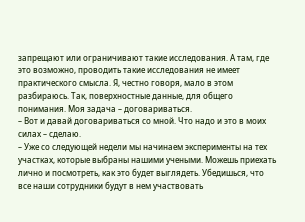запрещают или ограничивают такие исследования. А там, где это возможно, проводить такие исследования не имеет практического смысла. Я, честно говоря, мало в этом разбираюсь. Так, поверхностные данные, для общего понимания. Моя задача – договариваться.
– Вот и давай договариваться со мной. Что надо и это в моих силах – сделаю.
– Уже со следующей недели мы начинаем эксперименты на тех участках, которые выбраны нашими учеными. Можешь приехать лично и посмотреть, как это будет выглядеть. Убедишься, что все наши сотрудники будут в нем участвовать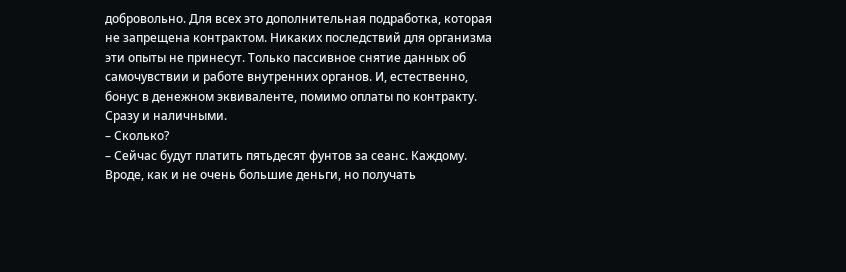добровольно. Для всех это дополнительная подработка, которая не запрещена контрактом. Никаких последствий для организма эти опыты не принесут. Только пассивное снятие данных об самочувствии и работе внутренних органов. И, естественно, бонус в денежном эквиваленте, помимо оплаты по контракту. Сразу и наличными.
– Сколько?
– Сейчас будут платить пятьдесят фунтов за сеанс. Каждому. Вроде, как и не очень большие деньги, но получать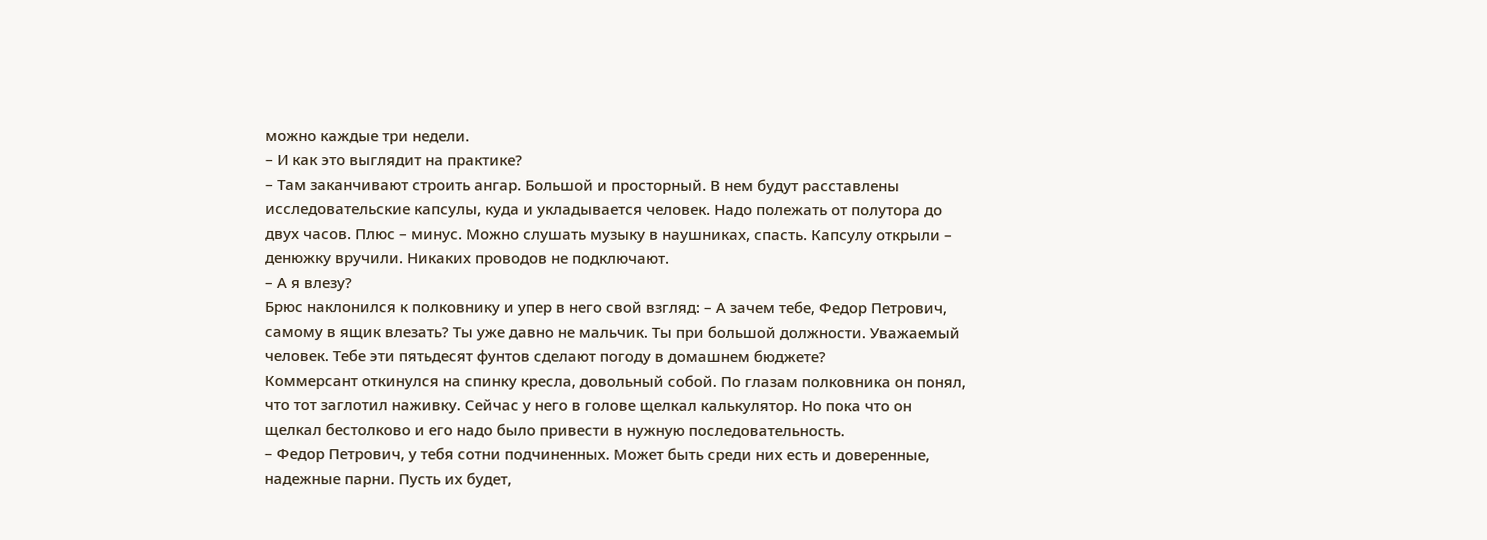можно каждые три недели.
– И как это выглядит на практике?
– Там заканчивают строить ангар. Большой и просторный. В нем будут расставлены исследовательские капсулы, куда и укладывается человек. Надо полежать от полутора до двух часов. Плюс – минус. Можно слушать музыку в наушниках, спасть. Капсулу открыли – денюжку вручили. Никаких проводов не подключают.
– А я влезу?
Брюс наклонился к полковнику и упер в него свой взгляд: – А зачем тебе, Федор Петрович, самому в ящик влезать? Ты уже давно не мальчик. Ты при большой должности. Уважаемый человек. Тебе эти пятьдесят фунтов сделают погоду в домашнем бюджете?
Коммерсант откинулся на спинку кресла, довольный собой. По глазам полковника он понял, что тот заглотил наживку. Сейчас у него в голове щелкал калькулятор. Но пока что он щелкал бестолково и его надо было привести в нужную последовательность.
– Федор Петрович, у тебя сотни подчиненных. Может быть среди них есть и доверенные, надежные парни. Пусть их будет,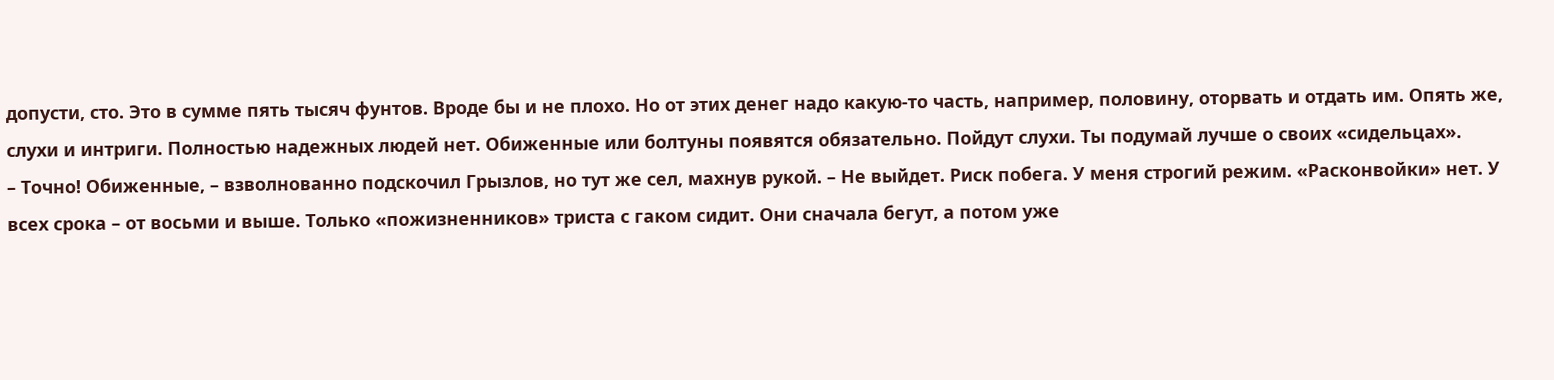допусти, сто. Это в сумме пять тысяч фунтов. Вроде бы и не плохо. Но от этих денег надо какую-то часть, например, половину, оторвать и отдать им. Опять же, слухи и интриги. Полностью надежных людей нет. Обиженные или болтуны появятся обязательно. Пойдут слухи. Ты подумай лучше о своих «сидельцах».
– Точно! Обиженные, – взволнованно подскочил Грызлов, но тут же сел, махнув рукой. – Не выйдет. Риск побега. У меня строгий режим. «Расконвойки» нет. У всех срока – от восьми и выше. Только «пожизненников» триста с гаком сидит. Они сначала бегут, а потом уже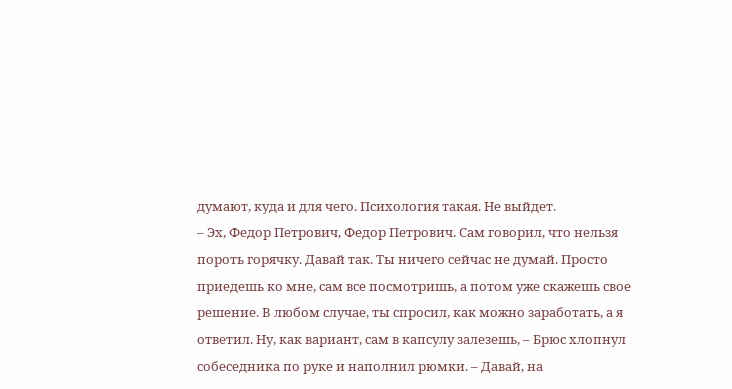думают, куда и для чего. Психология такая. Не выйдет.
– Эх, Федор Петрович, Федор Петрович. Сам говорил, что нельзя пороть горячку. Давай так. Ты ничего сейчас не думай. Просто приедешь ко мне, сам все посмотришь, а потом уже скажешь свое решение. В любом случае, ты спросил, как можно заработать, а я ответил. Ну, как вариант, сам в капсулу залезешь, – Брюс хлопнул собеседника по руке и наполнил рюмки. – Давай, на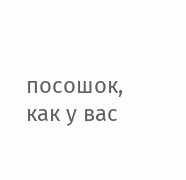посошок, как у вас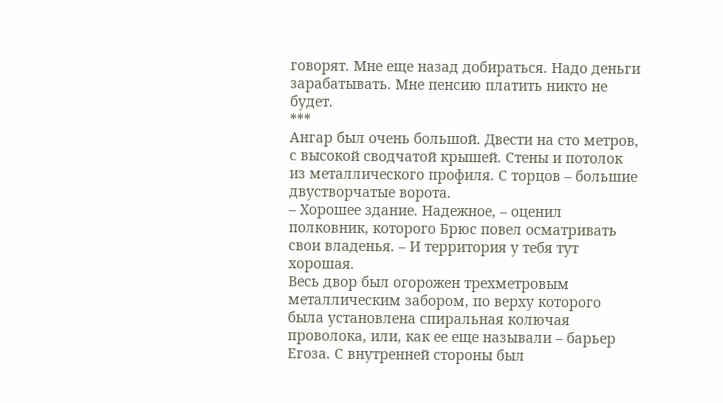говорят. Мне еще назад добираться. Надо деньги зарабатывать. Мне пенсию платить никто не будет.
***
Ангар был очень большой. Двести на сто метров, с высокой сводчатой крышей. Стены и потолок из металлического профиля. С торцов – большие двустворчатые ворота.
– Хорошее здание. Надежное, – оценил полковник, которого Брюс повел осматривать свои владенья. – И территория у тебя тут хорошая.
Весь двор был огорожен трехметровым металлическим забором, по верху которого была установлена спиральная колючая проволока, или, как ее еще называли – барьер Егоза. С внутренней стороны был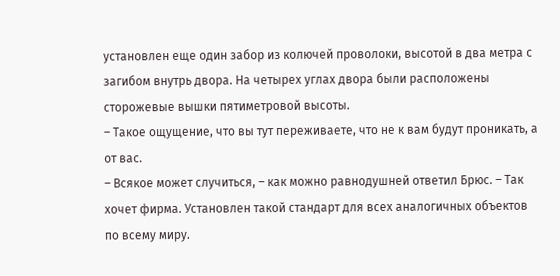установлен еще один забор из колючей проволоки, высотой в два метра с загибом внутрь двора. На четырех углах двора были расположены сторожевые вышки пятиметровой высоты.
– Такое ощущение, что вы тут переживаете, что не к вам будут проникать, а от вас.
– Всякое может случиться, – как можно равнодушней ответил Брюс. – Так хочет фирма. Установлен такой стандарт для всех аналогичных объектов по всему миру.